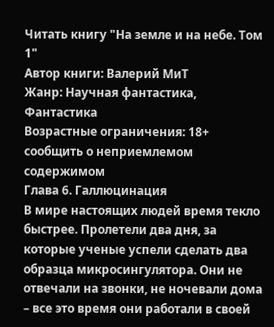Читать книгу "На земле и на небе. Том 1"
Автор книги: Валерий МиТ
Жанр: Научная фантастика, Фантастика
Возрастные ограничения: 18+
сообщить о неприемлемом содержимом
Глава 6. Галлюцинация
В мире настоящих людей время текло быстрее. Пролетели два дня, за которые ученые успели сделать два образца микросингулятора. Они не отвечали на звонки, не ночевали дома – все это время они работали в своей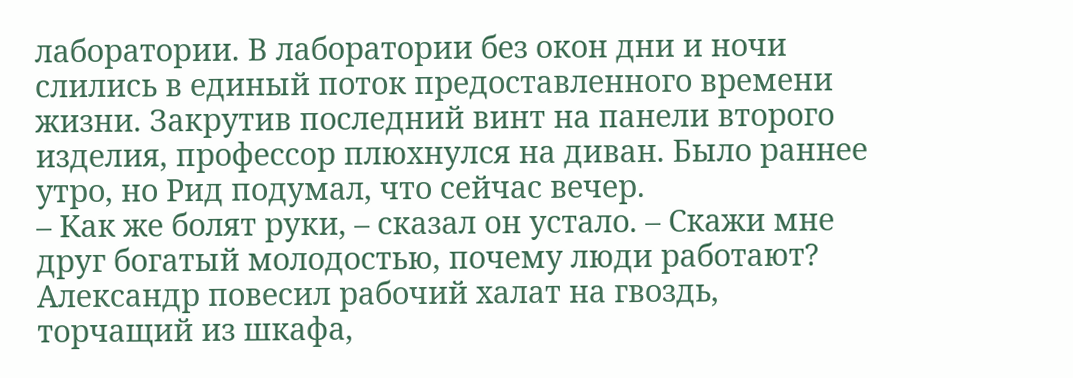лаборатории. В лаборатории без окон дни и ночи слились в единый поток предоставленного времени жизни. Закрутив последний винт на панели второго изделия, профессор плюхнулся на диван. Было раннее утро, но Рид подумал, что сейчас вечер.
– Как же болят руки, – сказал он устало. – Скажи мне друг богатый молодостью, почему люди работают?
Александр повесил рабочий халат на гвоздь, торчащий из шкафа,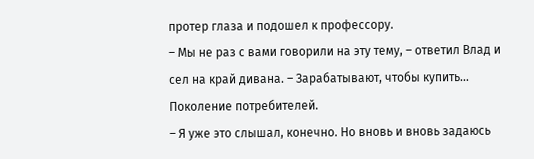протер глаза и подошел к профессору.
– Мы не раз с вами говорили на эту тему, – ответил Влад и сел на край дивана. – Зарабатывают, чтобы купить… Поколение потребителей.
– Я уже это слышал, конечно. Но вновь и вновь задаюсь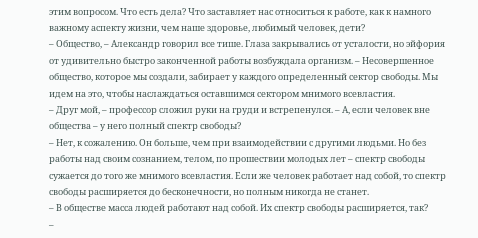этим вопросом. Что есть дела? Что заставляет нас относиться к работе, как к намного важному аспекту жизни, чем наше здоровье, любимый человек, дети?
– Общество, – Александр говорил все тише. Глаза закрывались от усталости, но эйфория от удивительно быстро законченной работы возбуждала организм. – Несовершенное общество, которое мы создали, забирает у каждого определенный сектор свободы. Мы идем на это, чтобы наслаждаться оставшимся сектором мнимого всевластия.
– Друг мой, – профессор сложил руки на груди и встрепенулся. – А, если человек вне общества – у него полный спектр свободы?
– Нет, к сожалению. Он больше, чем при взаимодействии с другими людьми. Но без работы над своим сознанием, телом, по прошествии молодых лет – спектр свободы сужается до того же мнимого всевластия. Если же человек работает над собой, то спектр свободы расширяется до бесконечности, но полным никогда не станет.
– В обществе масса людей работают над собой. Их спектр свободы расширяется, так?
–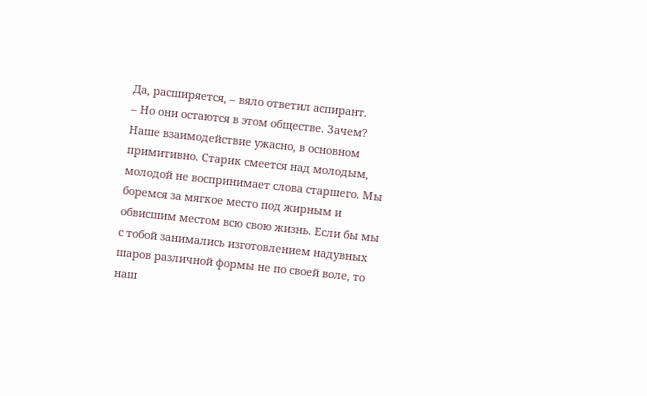Да, расширяется, – вяло ответил аспирант.
– Но они остаются в этом обществе. Зачем? Наше взаимодействие ужасно, в основном примитивно. Старик смеется над молодым, молодой не воспринимает слова старшего. Мы боремся за мягкое место под жирным и обвисшим местом всю свою жизнь. Если бы мы с тобой занимались изготовлением надувных шаров различной формы не по своей воле, то наш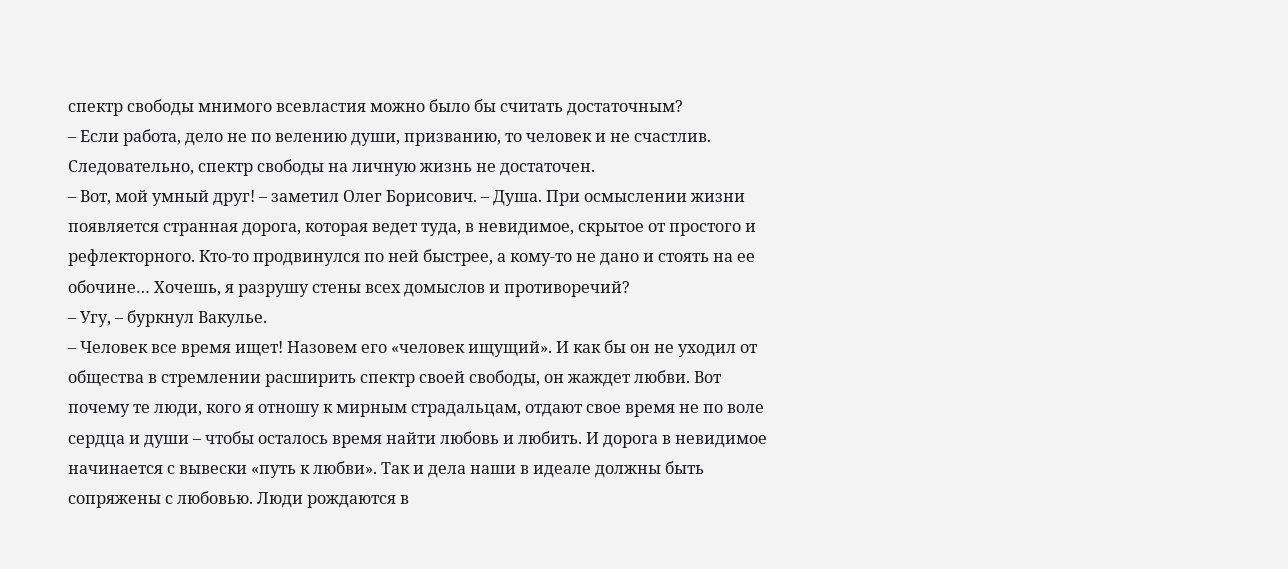спектр свободы мнимого всевластия можно было бы считать достаточным?
– Если работа, дело не по велению души, призванию, то человек и не счастлив. Следовательно, спектр свободы на личную жизнь не достаточен.
– Вот, мой умный друг! – заметил Олег Борисович. – Душа. При осмыслении жизни появляется странная дорога, которая ведет туда, в невидимое, скрытое от простого и рефлекторного. Кто-то продвинулся по ней быстрее, а кому-то не дано и стоять на ее обочине… Хочешь, я разрушу стены всех домыслов и противоречий?
– Угу, – буркнул Вакулье.
– Человек все время ищет! Назовем его «человек ищущий». И как бы он не уходил от общества в стремлении расширить спектр своей свободы, он жаждет любви. Вот почему те люди, кого я отношу к мирным страдальцам, отдают свое время не по воле сердца и души – чтобы осталось время найти любовь и любить. И дорога в невидимое начинается с вывески «путь к любви». Так и дела наши в идеале должны быть сопряжены с любовью. Люди рождаются в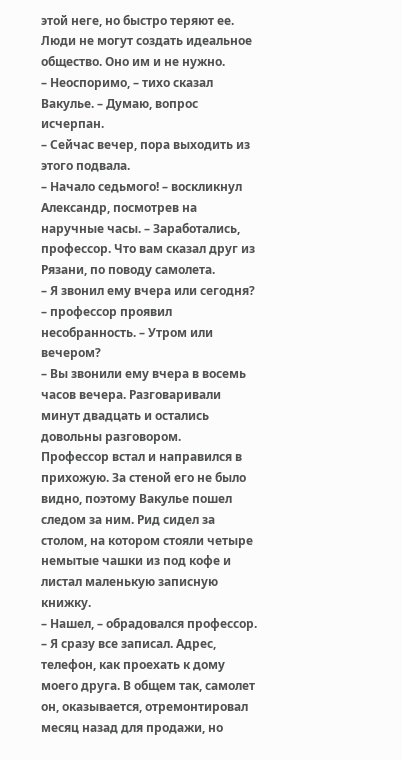этой неге, но быстро теряют ее. Люди не могут создать идеальное общество. Оно им и не нужно.
– Неоспоримо, – тихо сказал Вакулье. – Думаю, вопрос исчерпан.
– Сейчас вечер, пора выходить из этого подвала.
– Начало седьмого! – воскликнул Александр, посмотрев на наручные часы. – Заработались, профессор. Что вам сказал друг из Рязани, по поводу самолета.
– Я звонил ему вчера или сегодня? – профессор проявил несобранность. – Утром или вечером?
– Вы звонили ему вчера в восемь часов вечера. Разговаривали минут двадцать и остались довольны разговором.
Профессор встал и направился в прихожую. За стеной его не было видно, поэтому Вакулье пошел следом за ним. Рид сидел за столом, на котором стояли четыре немытые чашки из под кофе и листал маленькую записную книжку.
– Нашел, – обрадовался профессор. – Я сразу все записал. Адрес, телефон, как проехать к дому моего друга. В общем так, самолет он, оказывается, отремонтировал месяц назад для продажи, но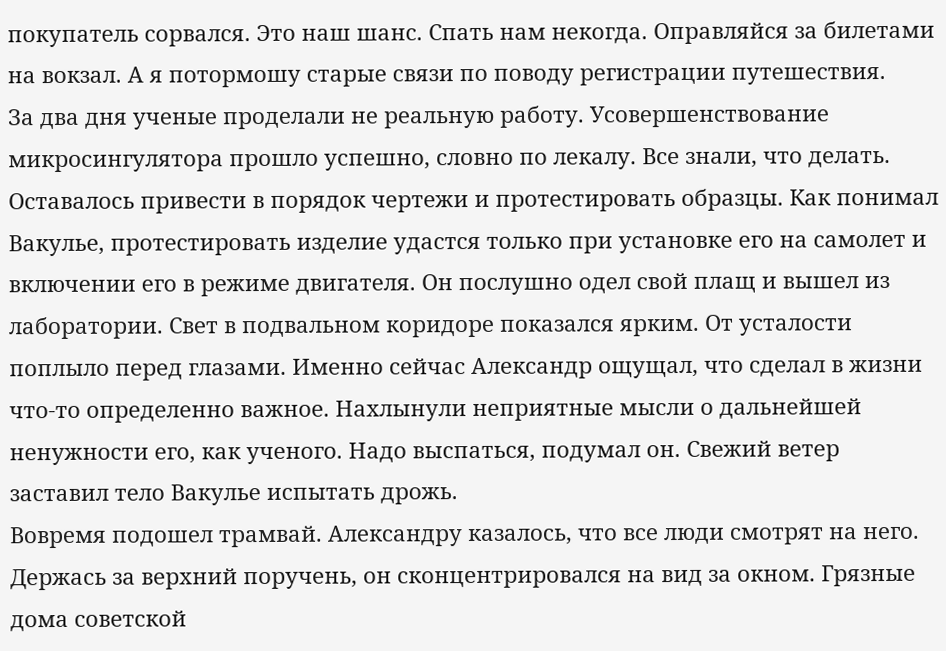покупатель сорвался. Это наш шанс. Спать нам некогда. Оправляйся за билетами на вокзал. А я потормошу старые связи по поводу регистрации путешествия.
За два дня ученые проделали не реальную работу. Усовершенствование микросингулятора прошло успешно, словно по лекалу. Все знали, что делать. Оставалось привести в порядок чертежи и протестировать образцы. Как понимал Вакулье, протестировать изделие удастся только при установке его на самолет и включении его в режиме двигателя. Он послушно одел свой плащ и вышел из лаборатории. Свет в подвальном коридоре показался ярким. От усталости поплыло перед глазами. Именно сейчас Александр ощущал, что сделал в жизни что-то определенно важное. Нахлынули неприятные мысли о дальнейшей ненужности его, как ученого. Надо выспаться, подумал он. Свежий ветер заставил тело Вакулье испытать дрожь.
Вовремя подошел трамвай. Александру казалось, что все люди смотрят на него. Держась за верхний поручень, он сконцентрировался на вид за окном. Грязные дома советской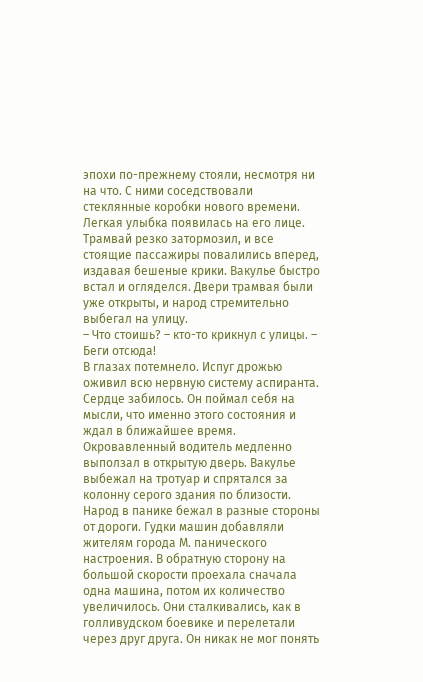эпохи по-прежнему стояли, несмотря ни на что. С ними соседствовали стеклянные коробки нового времени. Легкая улыбка появилась на его лице.
Трамвай резко затормозил, и все стоящие пассажиры повалились вперед, издавая бешеные крики. Вакулье быстро встал и огляделся. Двери трамвая были уже открыты, и народ стремительно выбегал на улицу.
– Что стоишь? – кто-то крикнул с улицы. – Беги отсюда!
В глазах потемнело. Испуг дрожью оживил всю нервную систему аспиранта. Сердце забилось. Он поймал себя на мысли, что именно этого состояния и ждал в ближайшее время. Окровавленный водитель медленно выползал в открытую дверь. Вакулье выбежал на тротуар и спрятался за колонну серого здания по близости. Народ в панике бежал в разные стороны от дороги. Гудки машин добавляли жителям города М. панического настроения. В обратную сторону на большой скорости проехала сначала одна машина, потом их количество увеличилось. Они сталкивались, как в голливудском боевике и перелетали через друг друга. Он никак не мог понять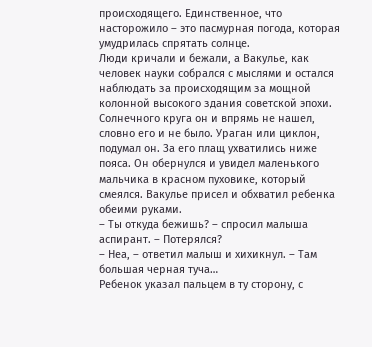происходящего. Единственное, что насторожило – это пасмурная погода, которая умудрилась спрятать солнце.
Люди кричали и бежали, а Вакулье, как человек науки собрался с мыслями и остался наблюдать за происходящим за мощной колонной высокого здания советской эпохи. Солнечного круга он и впрямь не нашел, словно его и не было. Ураган или циклон, подумал он. За его плащ ухватились ниже пояса. Он обернулся и увидел маленького мальчика в красном пуховике, который смеялся. Вакулье присел и обхватил ребенка обеими руками.
– Ты откуда бежишь? – спросил малыша аспирант. – Потерялся?
– Неа, – ответил малыш и хихикнул. – Там большая черная туча…
Ребенок указал пальцем в ту сторону, с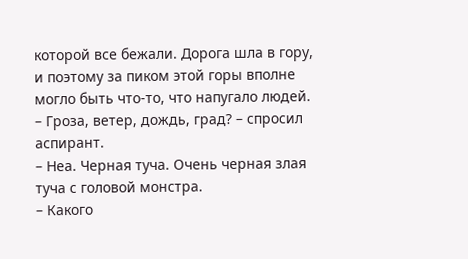которой все бежали. Дорога шла в гору, и поэтому за пиком этой горы вполне могло быть что-то, что напугало людей.
– Гроза, ветер, дождь, град? – спросил аспирант.
– Неа. Черная туча. Очень черная злая туча с головой монстра.
– Какого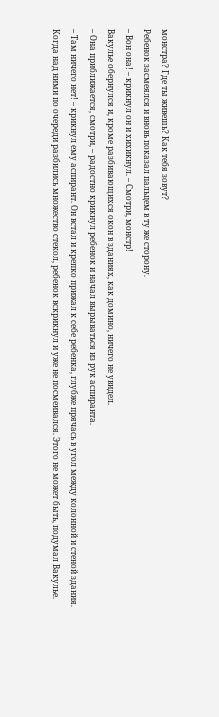монстра? Где ты живешь? Как тебя зовут?
Ребенок засмеялся и вновь показал пальцем в ту же сторону.
– Вон она! – крикнул он и хихикнул. – Смотри, монстр!
Вакулье обернулся и, кроме разбивающихся окон в зданиях, как домино, ничего не увидел.
– Она приближается, смотри, – радостно крикнул ребенок и начал вырываться из рук аспиранта.
– Там ничего нет! – крикнул ему аспирант. Он встал и крепко прижал к себе ребенка, глубже прячась в угол между колонной и стеной здания.
Когда над ними по очереди разбились множество стекол, ребенок вскрикнул и уже не посмеивался. Этого не может быть, подумал Вакулье.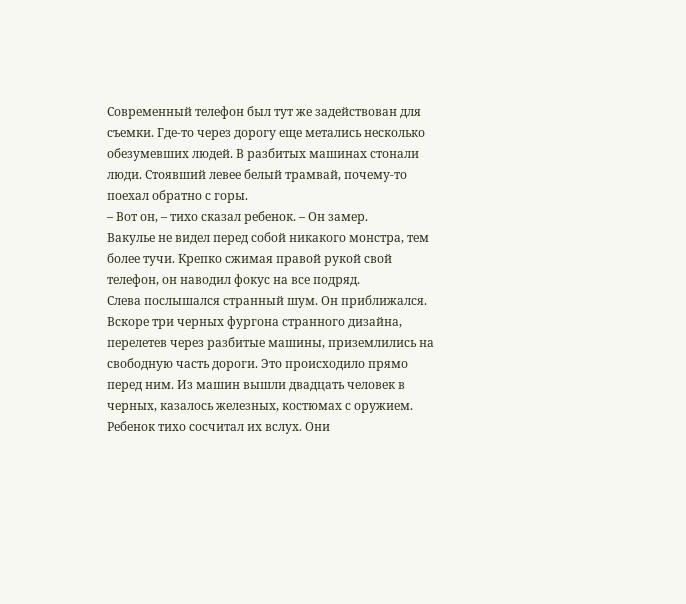Современный телефон был тут же задействован для съемки. Где-то через дорогу еще метались несколько обезумевших людей. В разбитых машинах стонали люди. Стоявший левее белый трамвай, почему-то поехал обратно с горы.
– Вот он, – тихо сказал ребенок. – Он замер.
Вакулье не видел перед собой никакого монстра, тем более тучи. Крепко сжимая правой рукой свой телефон, он наводил фокус на все подряд.
Слева послышался странный шум. Он приближался. Вскоре три черных фургона странного дизайна, перелетев через разбитые машины, приземлились на свободную часть дороги. Это происходило прямо перед ним. Из машин вышли двадцать человек в черных, казалось железных, костюмах с оружием. Ребенок тихо сосчитал их вслух. Они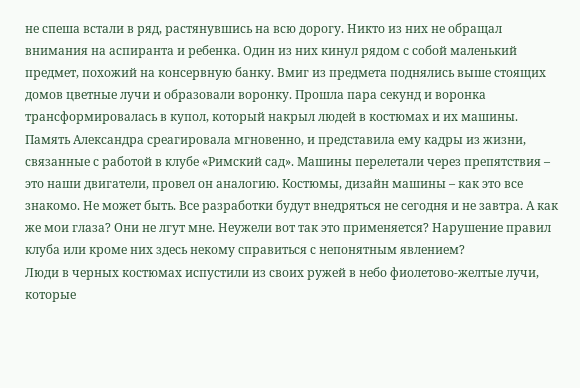не спеша встали в ряд, растянувшись на всю дорогу. Никто из них не обращал внимания на аспиранта и ребенка. Один из них кинул рядом с собой маленький предмет, похожий на консервную банку. Вмиг из предмета поднялись выше стоящих домов цветные лучи и образовали воронку. Прошла пара секунд и воронка трансформировалась в купол, который накрыл людей в костюмах и их машины.
Память Александра среагировала мгновенно, и представила ему кадры из жизни, связанные с работой в клубе «Римский сад». Машины перелетали через препятствия – это наши двигатели, провел он аналогию. Костюмы, дизайн машины – как это все знакомо. Не может быть. Все разработки будут внедряться не сегодня и не завтра. А как же мои глаза? Они не лгут мне. Неужели вот так это применяется? Нарушение правил клуба или кроме них здесь некому справиться с непонятным явлением?
Люди в черных костюмах испустили из своих ружей в небо фиолетово-желтые лучи, которые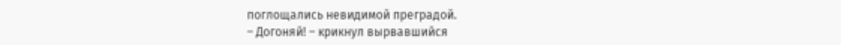поглощались невидимой преградой.
– Догоняй! – крикнул вырвавшийся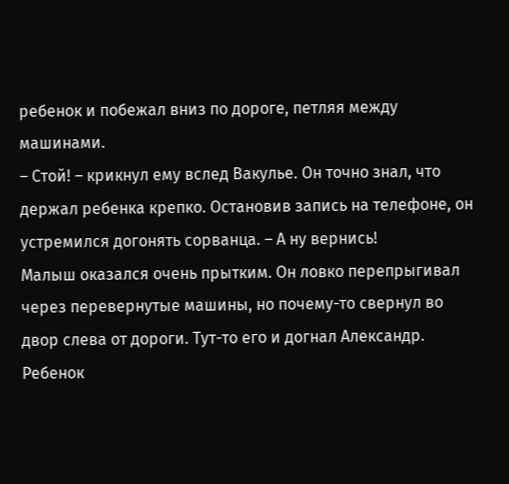ребенок и побежал вниз по дороге, петляя между машинами.
– Стой! – крикнул ему вслед Вакулье. Он точно знал, что держал ребенка крепко. Остановив запись на телефоне, он устремился догонять сорванца. – А ну вернись!
Малыш оказался очень прытким. Он ловко перепрыгивал через перевернутые машины, но почему-то свернул во двор слева от дороги. Тут-то его и догнал Александр. Ребенок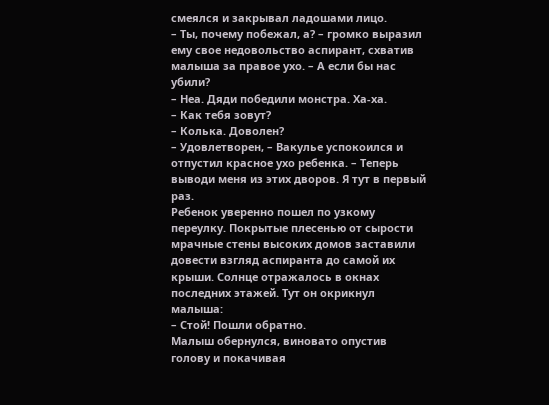смеялся и закрывал ладошами лицо.
– Ты, почему побежал, а? – громко выразил ему свое недовольство аспирант, схватив малыша за правое ухо. – А если бы нас убили?
– Неа. Дяди победили монстра. Ха-ха.
– Как тебя зовут?
– Колька. Доволен?
– Удовлетворен, – Вакулье успокоился и отпустил красное ухо ребенка. – Теперь выводи меня из этих дворов. Я тут в первый раз.
Ребенок уверенно пошел по узкому переулку. Покрытые плесенью от сырости мрачные стены высоких домов заставили довести взгляд аспиранта до самой их крыши. Солнце отражалось в окнах последних этажей. Тут он окрикнул малыша:
– Стой! Пошли обратно.
Малыш обернулся, виновато опустив голову и покачивая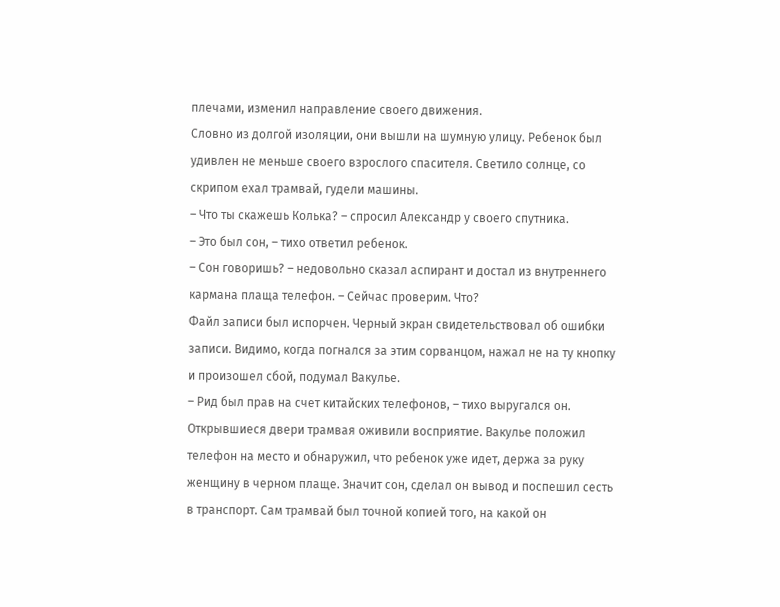плечами, изменил направление своего движения.
Словно из долгой изоляции, они вышли на шумную улицу. Ребенок был удивлен не меньше своего взрослого спасителя. Светило солнце, со скрипом ехал трамвай, гудели машины.
– Что ты скажешь Колька? – спросил Александр у своего спутника.
– Это был сон, – тихо ответил ребенок.
– Сон говоришь? – недовольно сказал аспирант и достал из внутреннего кармана плаща телефон. – Сейчас проверим. Что?
Файл записи был испорчен. Черный экран свидетельствовал об ошибки записи. Видимо, когда погнался за этим сорванцом, нажал не на ту кнопку и произошел сбой, подумал Вакулье.
– Рид был прав на счет китайских телефонов, – тихо выругался он.
Открывшиеся двери трамвая оживили восприятие. Вакулье положил телефон на место и обнаружил, что ребенок уже идет, держа за руку женщину в черном плаще. Значит сон, сделал он вывод и поспешил сесть в транспорт. Сам трамвай был точной копией того, на какой он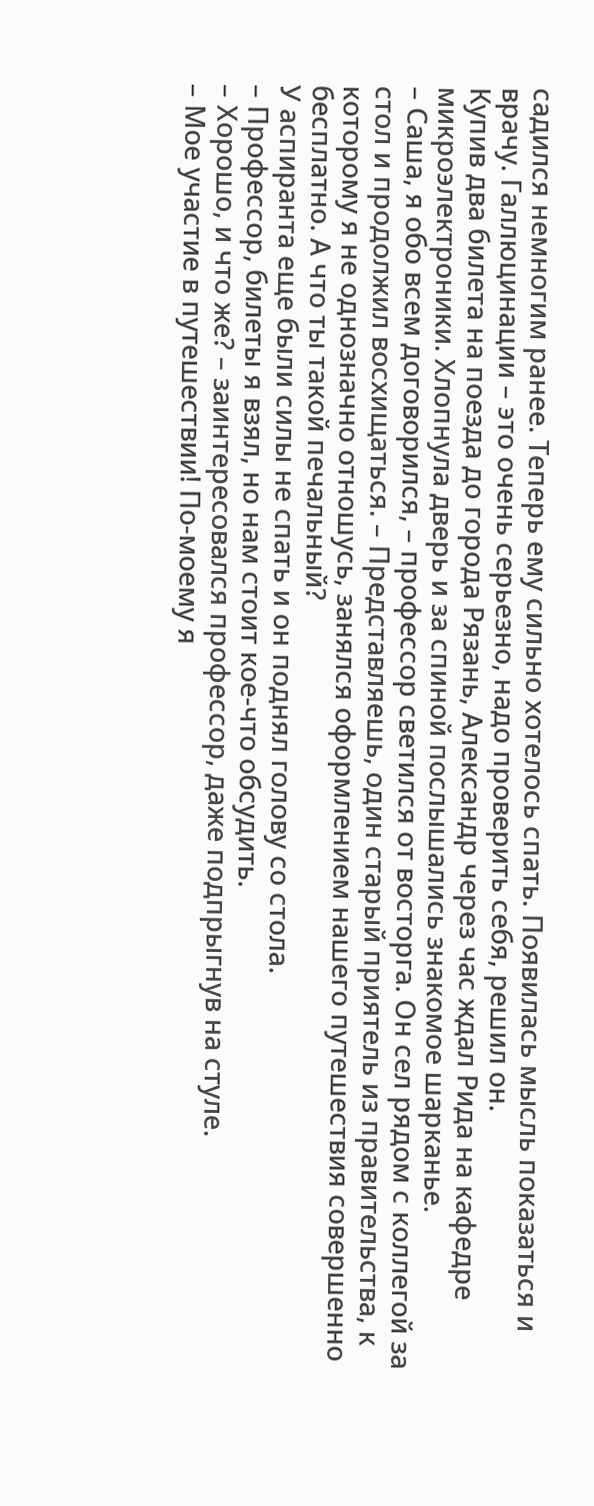садился немногим ранее. Теперь ему сильно хотелось спать. Появилась мысль показаться и врачу. Галлюцинации – это очень серьезно, надо проверить себя, решил он.
Купив два билета на поезда до города Рязань, Александр через час ждал Рида на кафедре микроэлектроники. Хлопнула дверь и за спиной послышались знакомое шарканье.
– Саша, я обо всем договорился, – профессор светился от восторга. Он сел рядом с коллегой за стол и продолжил восхищаться. – Представляешь, один старый приятель из правительства, к которому я не однозначно отношусь, занялся оформлением нашего путешествия совершенно бесплатно. А что ты такой печальный?
У аспиранта еще были силы не спать и он поднял голову со стола.
– Профессор, билеты я взял, но нам стоит кое-что обсудить.
– Хорошо, и что же? – заинтересовался профессор, даже подпрыгнув на стуле.
– Мое участие в путешествии! По-моему я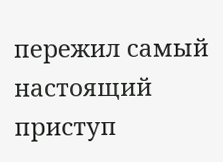пережил самый настоящий приступ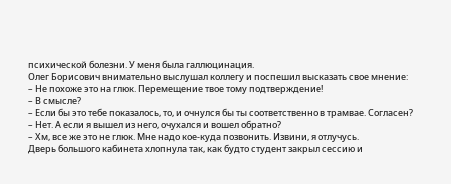психической болезни. У меня была галлюцинация.
Олег Борисович внимательно выслушал коллегу и поспешил высказать свое мнение:
– Не похоже это на глюк. Перемещение твое тому подтверждение!
– В смысле?
– Если бы это тебе показалось, то, и очнулся бы ты соответственно в трамвае. Согласен?
– Нет. А если я вышел из него, очухался и вошел обратно?
– Хм, все же это не глюк. Мне надо кое-куда позвонить. Извини, я отлучусь.
Дверь большого кабинета хлопнула так, как будто студент закрыл сессию и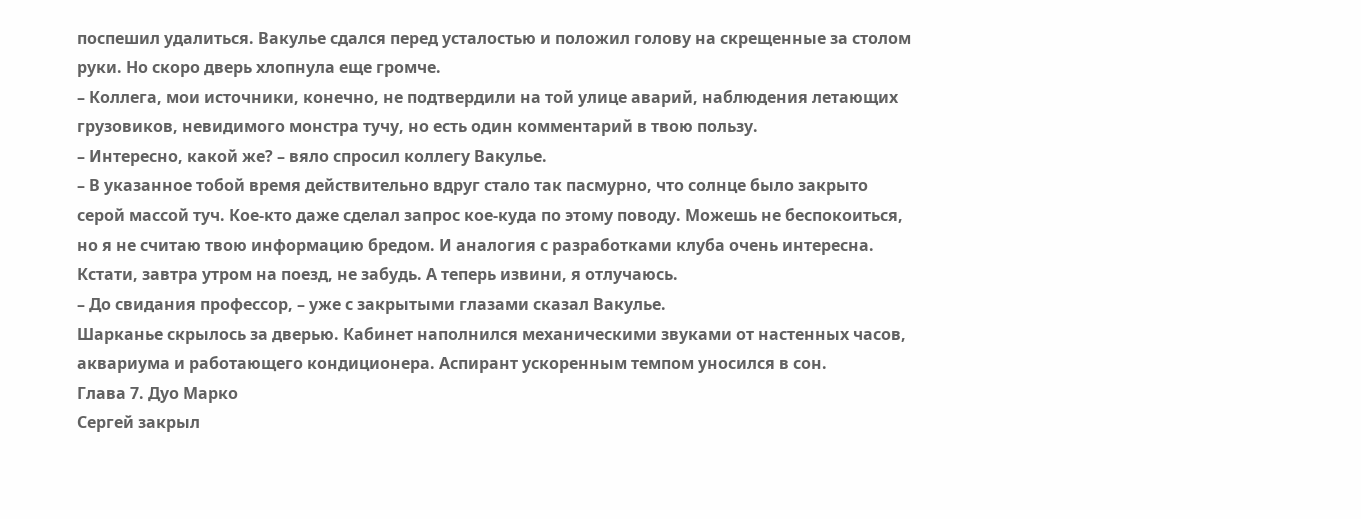поспешил удалиться. Вакулье сдался перед усталостью и положил голову на скрещенные за столом руки. Но скоро дверь хлопнула еще громче.
– Коллега, мои источники, конечно, не подтвердили на той улице аварий, наблюдения летающих грузовиков, невидимого монстра тучу, но есть один комментарий в твою пользу.
– Интересно, какой же? – вяло спросил коллегу Вакулье.
– В указанное тобой время действительно вдруг стало так пасмурно, что солнце было закрыто серой массой туч. Кое-кто даже сделал запрос кое-куда по этому поводу. Можешь не беспокоиться, но я не считаю твою информацию бредом. И аналогия с разработками клуба очень интересна. Кстати, завтра утром на поезд, не забудь. А теперь извини, я отлучаюсь.
– До свидания профессор, – уже с закрытыми глазами сказал Вакулье.
Шарканье скрылось за дверью. Кабинет наполнился механическими звуками от настенных часов, аквариума и работающего кондиционера. Аспирант ускоренным темпом уносился в сон.
Глава 7. Дуо Марко
Сергей закрыл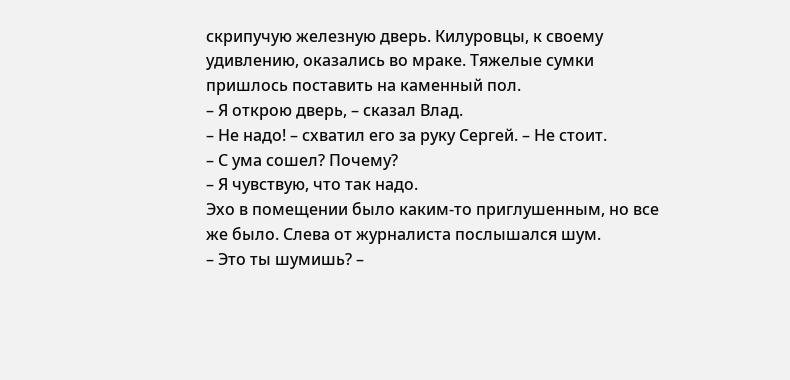скрипучую железную дверь. Килуровцы, к своему удивлению, оказались во мраке. Тяжелые сумки пришлось поставить на каменный пол.
– Я открою дверь, – сказал Влад.
– Не надо! – схватил его за руку Сергей. – Не стоит.
– С ума сошел? Почему?
– Я чувствую, что так надо.
Эхо в помещении было каким-то приглушенным, но все же было. Слева от журналиста послышался шум.
– Это ты шумишь? –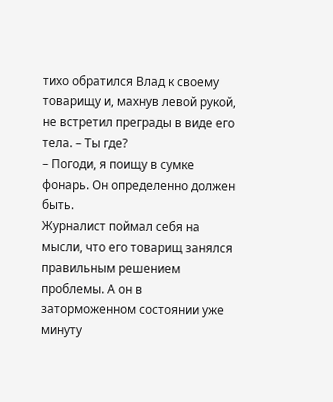тихо обратился Влад к своему товарищу и, махнув левой рукой, не встретил преграды в виде его тела. – Ты где?
– Погоди, я поищу в сумке фонарь. Он определенно должен быть.
Журналист поймал себя на мысли, что его товарищ занялся правильным решением проблемы. А он в заторможенном состоянии уже минуту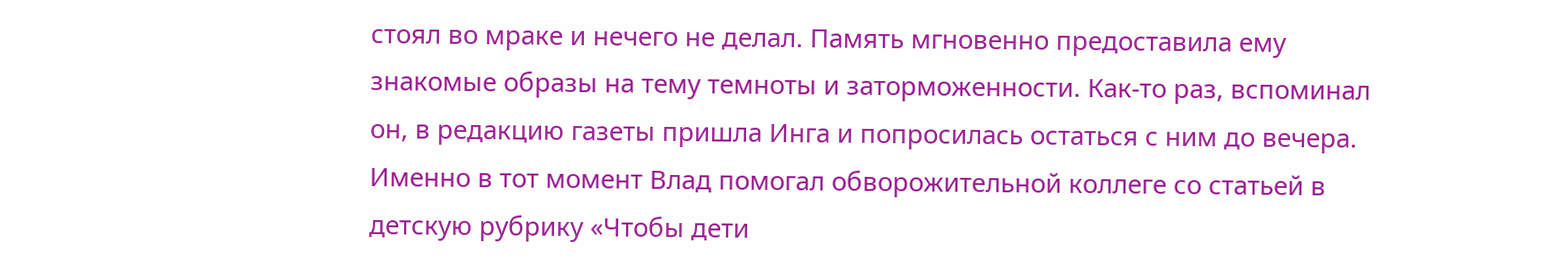стоял во мраке и нечего не делал. Память мгновенно предоставила ему знакомые образы на тему темноты и заторможенности. Как-то раз, вспоминал он, в редакцию газеты пришла Инга и попросилась остаться с ним до вечера. Именно в тот момент Влад помогал обворожительной коллеге со статьей в детскую рубрику «Чтобы дети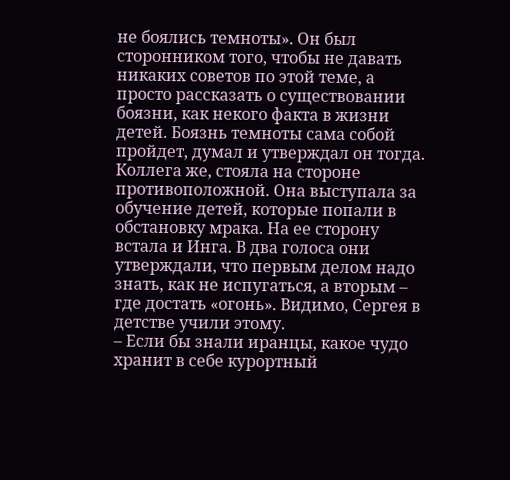не боялись темноты». Он был сторонником того, чтобы не давать никаких советов по этой теме, а просто рассказать о существовании боязни, как некого факта в жизни детей. Боязнь темноты сама собой пройдет, думал и утверждал он тогда. Коллега же, стояла на стороне противоположной. Она выступала за обучение детей, которые попали в обстановку мрака. На ее сторону встала и Инга. В два голоса они утверждали, что первым делом надо знать, как не испугаться, а вторым – где достать «огонь». Видимо, Сергея в детстве учили этому.
– Если бы знали иранцы, какое чудо хранит в себе курортный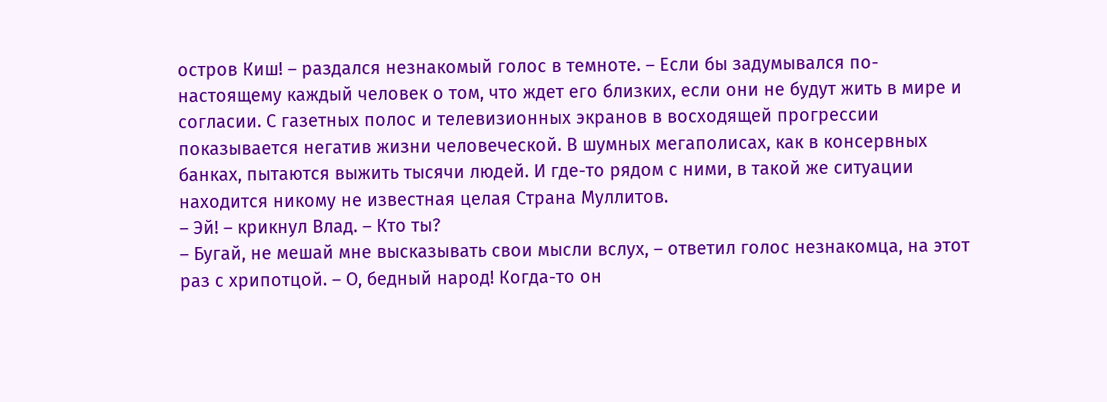остров Киш! – раздался незнакомый голос в темноте. – Если бы задумывался по-настоящему каждый человек о том, что ждет его близких, если они не будут жить в мире и согласии. С газетных полос и телевизионных экранов в восходящей прогрессии показывается негатив жизни человеческой. В шумных мегаполисах, как в консервных банках, пытаются выжить тысячи людей. И где-то рядом с ними, в такой же ситуации находится никому не известная целая Страна Муллитов.
– Эй! – крикнул Влад. – Кто ты?
– Бугай, не мешай мне высказывать свои мысли вслух, – ответил голос незнакомца, на этот раз с хрипотцой. – О, бедный народ! Когда-то он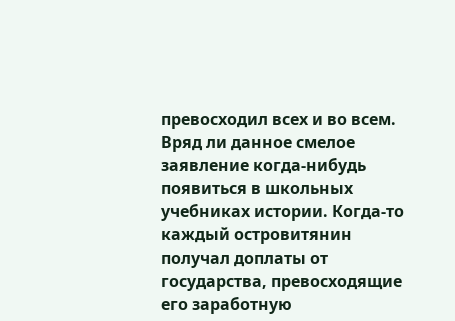превосходил всех и во всем. Вряд ли данное смелое заявление когда-нибудь появиться в школьных учебниках истории. Когда-то каждый островитянин получал доплаты от государства, превосходящие его заработную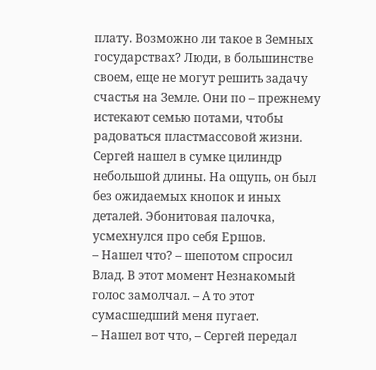плату. Возможно ли такое в Земных государствах? Люди, в большинстве своем, еще не могут решить задачу счастья на Земле. Они по – прежнему истекают семью потами, чтобы радоваться пластмассовой жизни.
Сергей нашел в сумке цилиндр небольшой длины. На ощупь, он был без ожидаемых кнопок и иных деталей. Эбонитовая палочка, усмехнулся про себя Ершов.
– Нашел что? – шепотом спросил Влад. В этот момент Незнакомый голос замолчал. – А то этот сумасшедший меня пугает.
– Нашел вот что, – Сергей передал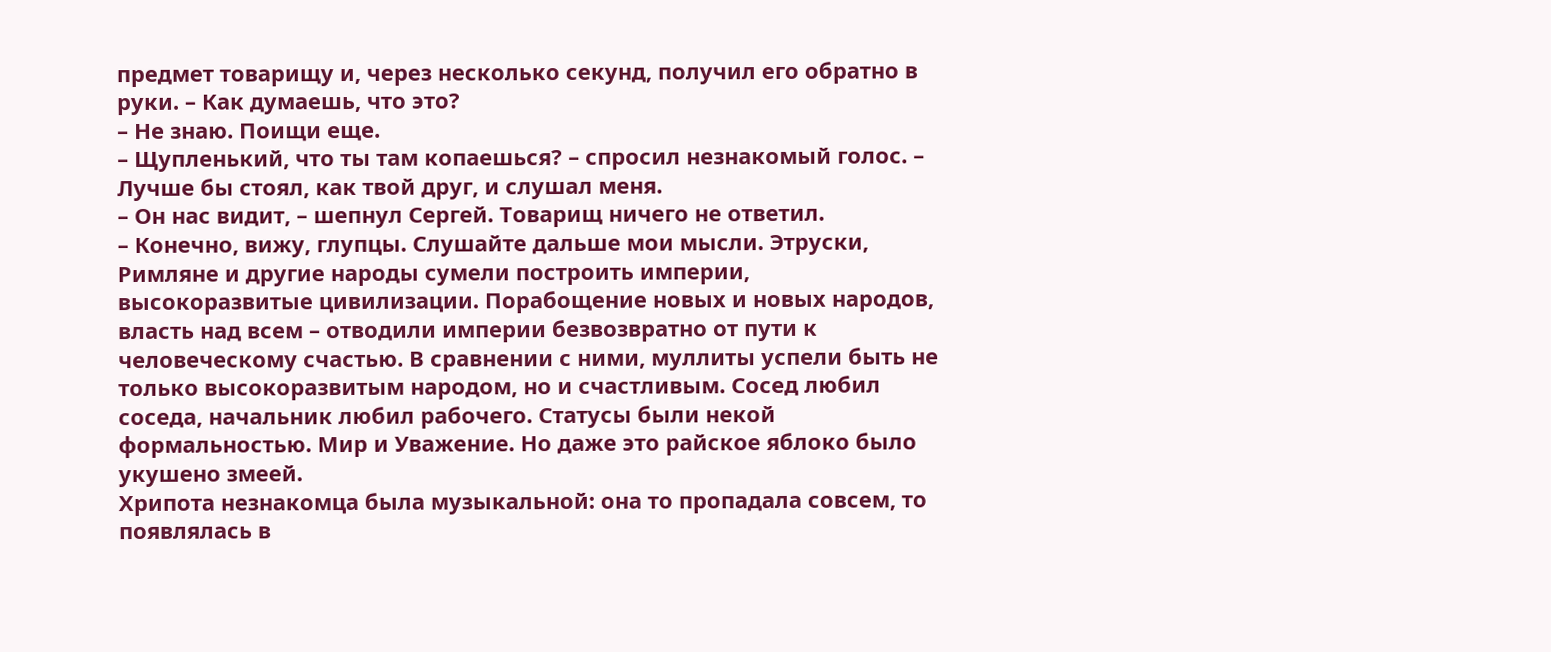предмет товарищу и, через несколько секунд, получил его обратно в руки. – Как думаешь, что это?
– Не знаю. Поищи еще.
– Щупленький, что ты там копаешься? – спросил незнакомый голос. – Лучше бы стоял, как твой друг, и слушал меня.
– Он нас видит, – шепнул Сергей. Товарищ ничего не ответил.
– Конечно, вижу, глупцы. Слушайте дальше мои мысли. Этруски, Римляне и другие народы сумели построить империи, высокоразвитые цивилизации. Порабощение новых и новых народов, власть над всем – отводили империи безвозвратно от пути к человеческому счастью. В сравнении с ними, муллиты успели быть не только высокоразвитым народом, но и счастливым. Сосед любил соседа, начальник любил рабочего. Статусы были некой формальностью. Мир и Уважение. Но даже это райское яблоко было укушено змеей.
Хрипота незнакомца была музыкальной: она то пропадала совсем, то появлялась в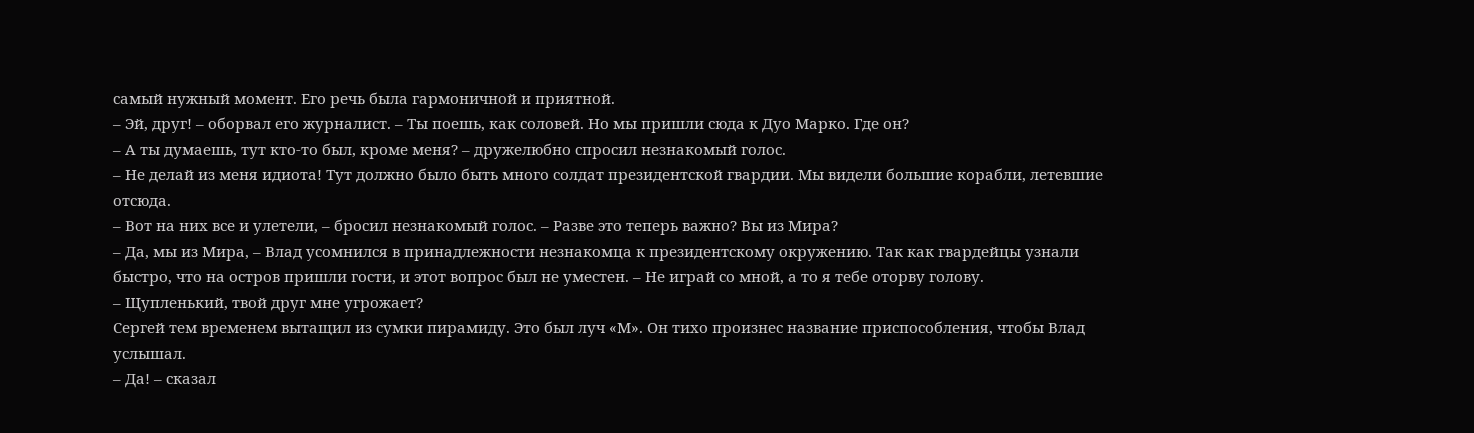самый нужный момент. Его речь была гармоничной и приятной.
– Эй, друг! – оборвал его журналист. – Ты поешь, как соловей. Но мы пришли сюда к Дуо Марко. Где он?
– А ты думаешь, тут кто-то был, кроме меня? – дружелюбно спросил незнакомый голос.
– Не делай из меня идиота! Тут должно было быть много солдат президентской гвардии. Мы видели большие корабли, летевшие отсюда.
– Вот на них все и улетели, – бросил незнакомый голос. – Разве это теперь важно? Вы из Мира?
– Да, мы из Мира, – Влад усомнился в принадлежности незнакомца к президентскому окружению. Так как гвардейцы узнали быстро, что на остров пришли гости, и этот вопрос был не уместен. – Не играй со мной, а то я тебе оторву голову.
– Щупленький, твой друг мне угрожает?
Сергей тем временем вытащил из сумки пирамиду. Это был луч «М». Он тихо произнес название приспособления, чтобы Влад услышал.
– Да! – сказал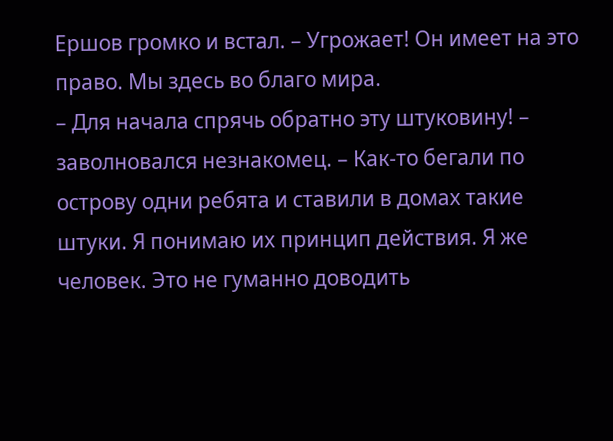Ершов громко и встал. – Угрожает! Он имеет на это право. Мы здесь во благо мира.
– Для начала спрячь обратно эту штуковину! – заволновался незнакомец. – Как-то бегали по острову одни ребята и ставили в домах такие штуки. Я понимаю их принцип действия. Я же человек. Это не гуманно доводить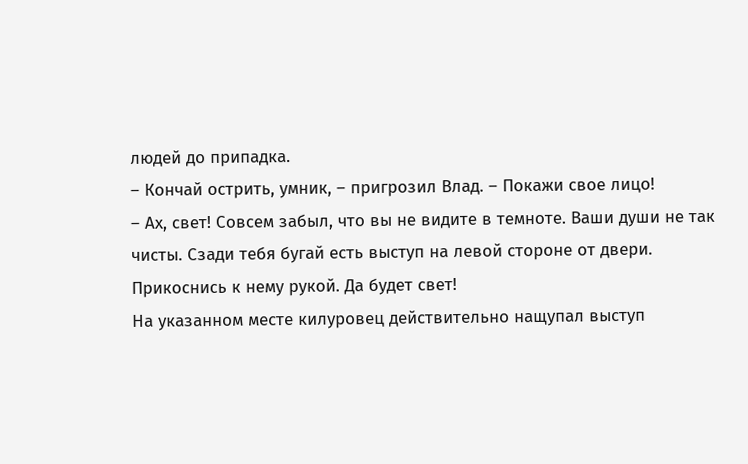людей до припадка.
– Кончай острить, умник, – пригрозил Влад. – Покажи свое лицо!
– Ах, свет! Совсем забыл, что вы не видите в темноте. Ваши души не так чисты. Сзади тебя бугай есть выступ на левой стороне от двери. Прикоснись к нему рукой. Да будет свет!
На указанном месте килуровец действительно нащупал выступ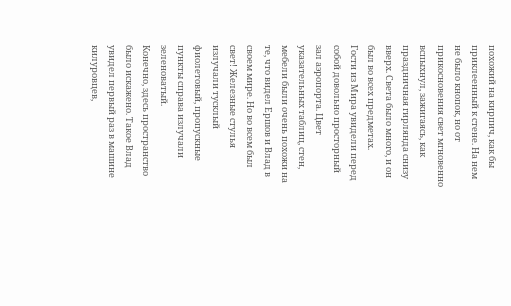похожий на кирпич, как бы приклеенный к стене. На нем не было кнопок, но от прикосновения свет мгновенно вспыхнул, зажигаясь, как праздничная гирлянда снизу вверх. Света было много, и он был во всех предметах.
Гости из Мира увидели перед собой довольно просторный зал аэропорта. Цвет указательных таблиц, стен, мебели были очень похожи на те, что видел Ершов и Влад в своем мире. Но во всем был свет! Железные стулья излучали тусклый фиолетовый, пропускные пункты справа излучали зеленоватый.
Конечно, здесь пространство было искажено. Такое Влад увидел первый раз в машине килуровцев,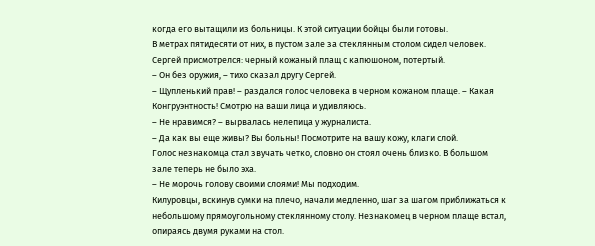когда его вытащили из больницы. К этой ситуации бойцы были готовы.
В метрах пятидесяти от них, в пустом зале за стеклянным столом сидел человек. Сергей присмотрелся: черный кожаный плащ с капюшоном, потертый.
– Он без оружия, – тихо сказал другу Сергей.
– Щупленький прав! – раздался голос человека в черном кожаном плаще. – Какая Конгруэнтность! Смотрю на ваши лица и удивляюсь.
– Не нравимся? – вырвалась нелепица у журналиста.
– Да как вы еще живы? Вы больны! Посмотрите на вашу кожу, клаги слой.
Голос незнакомца стал звучать четко, словно он стоял очень близко. В большом зале теперь не было эха.
– Не морочь голову своими слоями! Мы подходим.
Килуровцы, вскинув сумки на плечо, начали медленно, шаг за шагом приближаться к небольшому прямоугольному стеклянному столу. Незнакомец в черном плаще встал, опираясь двумя руками на стол.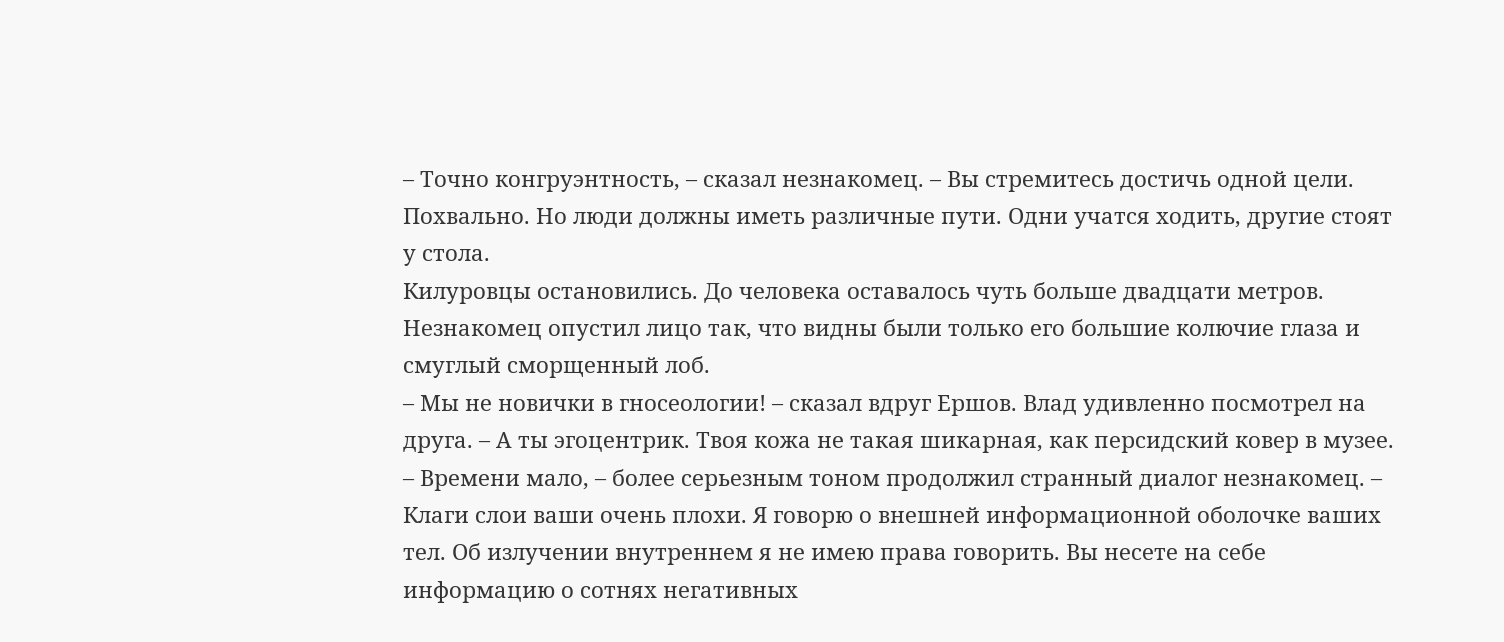– Точно конгруэнтность, – сказал незнакомец. – Вы стремитесь достичь одной цели. Похвально. Но люди должны иметь различные пути. Одни учатся ходить, другие стоят у стола.
Килуровцы остановились. До человека оставалось чуть больше двадцати метров. Незнакомец опустил лицо так, что видны были только его большие колючие глаза и смуглый сморщенный лоб.
– Мы не новички в гносеологии! – сказал вдруг Ершов. Влад удивленно посмотрел на друга. – А ты эгоцентрик. Твоя кожа не такая шикарная, как персидский ковер в музее.
– Времени мало, – более серьезным тоном продолжил странный диалог незнакомец. – Клаги слои ваши очень плохи. Я говорю о внешней информационной оболочке ваших тел. Об излучении внутреннем я не имею права говорить. Вы несете на себе информацию о сотнях негативных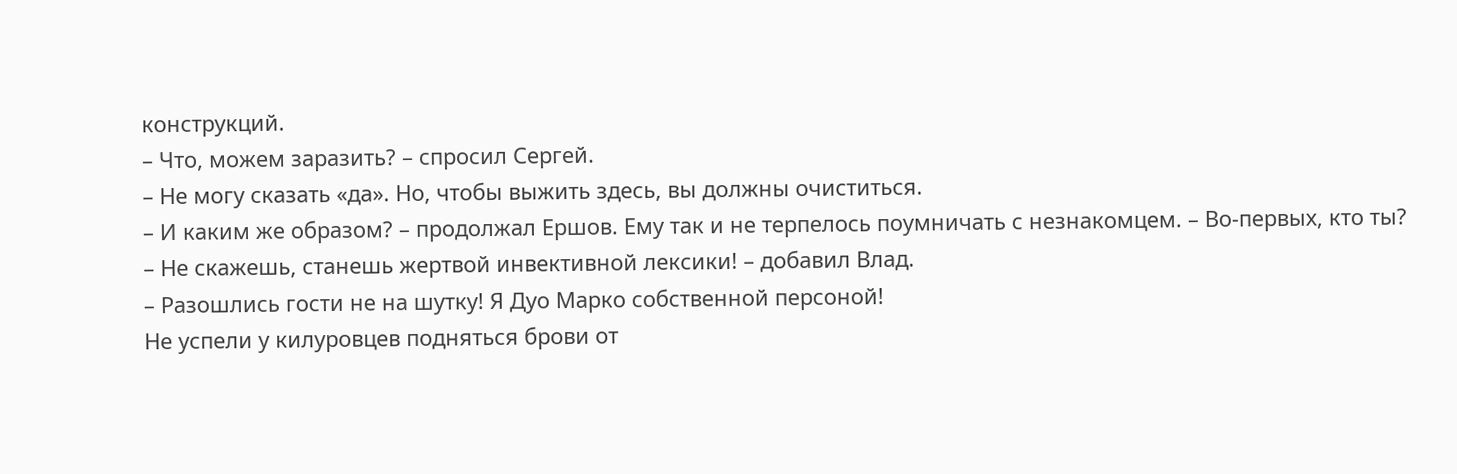конструкций.
– Что, можем заразить? – спросил Сергей.
– Не могу сказать «да». Но, чтобы выжить здесь, вы должны очиститься.
– И каким же образом? – продолжал Ершов. Ему так и не терпелось поумничать с незнакомцем. – Во-первых, кто ты?
– Не скажешь, станешь жертвой инвективной лексики! – добавил Влад.
– Разошлись гости не на шутку! Я Дуо Марко собственной персоной!
Не успели у килуровцев подняться брови от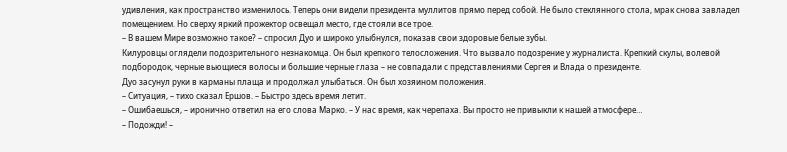удивления, как пространство изменилось. Теперь они видели президента муллитов прямо перед собой. Не было стеклянного стола, мрак снова завладел помещением. Но сверху яркий прожектор освещал место, где стояли все трое.
– В вашем Мире возможно такое? – спросил Дуо и широко улыбнулся, показав свои здоровые белые зубы.
Килуровцы оглядели подозрительного незнакомца. Он был крепкого телосложения. Что вызвало подозрение у журналиста. Крепкий скулы, волевой подбородок, черные вьющиеся волосы и большие черные глаза – не совпадали с представлениями Сергея и Влада о президенте.
Дуо засунул руки в карманы плаща и продолжал улыбаться. Он был хозяином положения.
– Ситуация, – тихо сказал Ершов. – Быстро здесь время летит.
– Ошибаешься, – иронично ответил на его слова Марко. – У нас время, как черепаха. Вы просто не привыкли к нашей атмосфере…
– Подожди! –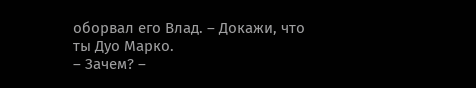оборвал его Влад. – Докажи, что ты Дуо Марко.
– Зачем? –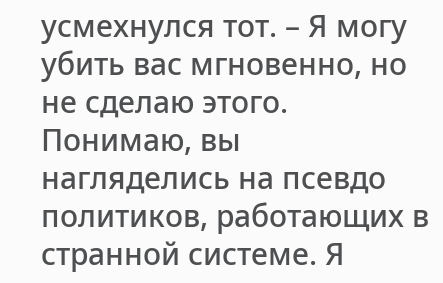усмехнулся тот. – Я могу убить вас мгновенно, но не сделаю этого. Понимаю, вы нагляделись на псевдо политиков, работающих в странной системе. Я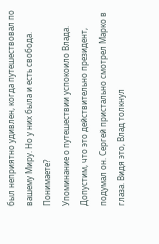был неприятно удивлен, когда путешествовал по вашему Миру. Но у них была и есть свобода. Понимаете?
Упоминание о путешествии успокоило Влада. Допустим, что это действительно президент, подумал он. Сергей пристально смотрел Марко в глаза. Видя это, Влад толкнул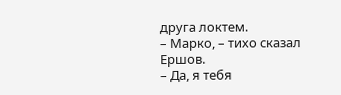друга локтем.
– Марко, – тихо сказал Ершов.
– Да, я тебя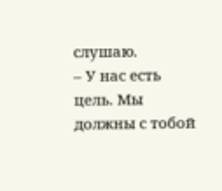слушаю.
– У нас есть цель. Мы должны с тобой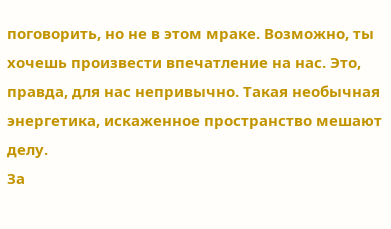поговорить, но не в этом мраке. Возможно, ты хочешь произвести впечатление на нас. Это, правда, для нас непривычно. Такая необычная энергетика, искаженное пространство мешают делу.
За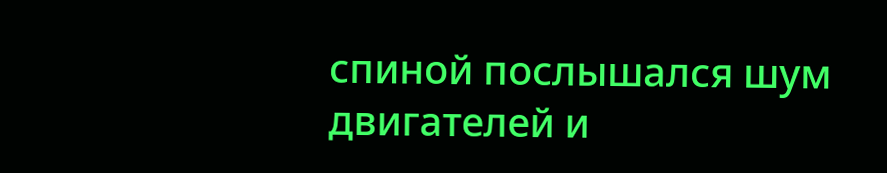спиной послышался шум двигателей и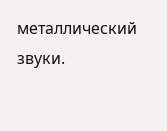металлический звуки.